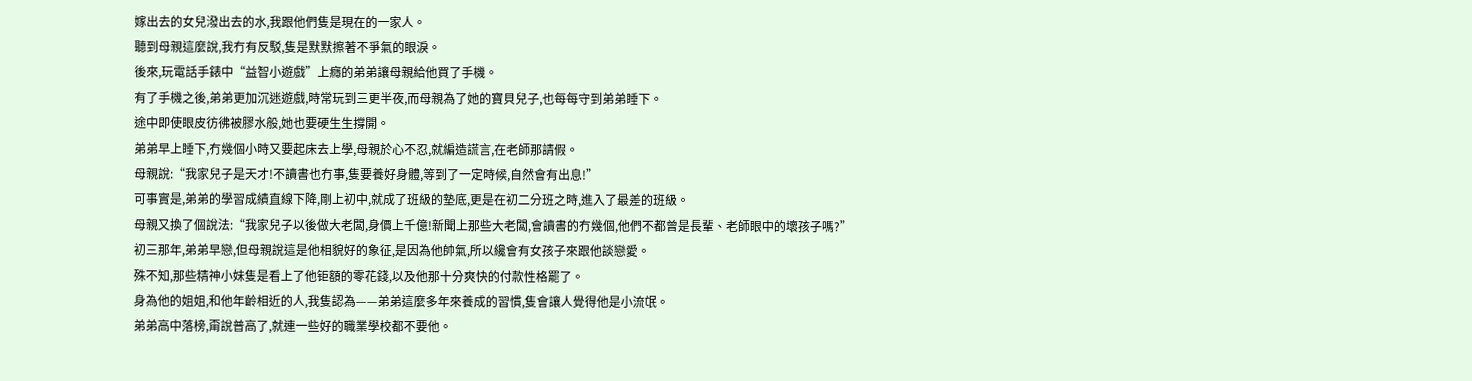嫁出去的女兒潑出去的水,我跟他們隻是現在的一家人。
聽到母親這麼說,我冇有反駁,隻是默默擦著不爭氣的眼淚。
後來,玩電話手錶中“益智小遊戲”上癮的弟弟讓母親給他買了手機。
有了手機之後,弟弟更加沉迷遊戲,時常玩到三更半夜,而母親為了她的寶貝兒子,也每每守到弟弟睡下。
途中即使眼皮彷彿被膠水般,她也要硬生生撐開。
弟弟早上睡下,冇幾個小時又要起床去上學,母親於心不忍,就編造謊言,在老師那請假。
母親說:“我家兒子是天才!不讀書也冇事,隻要養好身體,等到了一定時候,自然會有出息!”
可事實是,弟弟的學習成績直線下降,剛上初中,就成了班級的墊底,更是在初二分班之時,進入了最差的班級。
母親又換了個說法:“我家兒子以後做大老闆,身價上千億!新聞上那些大老闆,會讀書的冇幾個,他們不都曾是長輩、老師眼中的壞孩子嗎?”
初三那年,弟弟早戀,但母親說這是他相貌好的象征,是因為他帥氣,所以纔會有女孩子來跟他談戀愛。
殊不知,那些精神小妹隻是看上了他钜額的零花錢,以及他那十分爽快的付款性格罷了。
身為他的姐姐,和他年齡相近的人,我隻認為——弟弟這麼多年來養成的習慣,隻會讓人覺得他是小流氓。
弟弟高中落榜,甭說普高了,就連一些好的職業學校都不要他。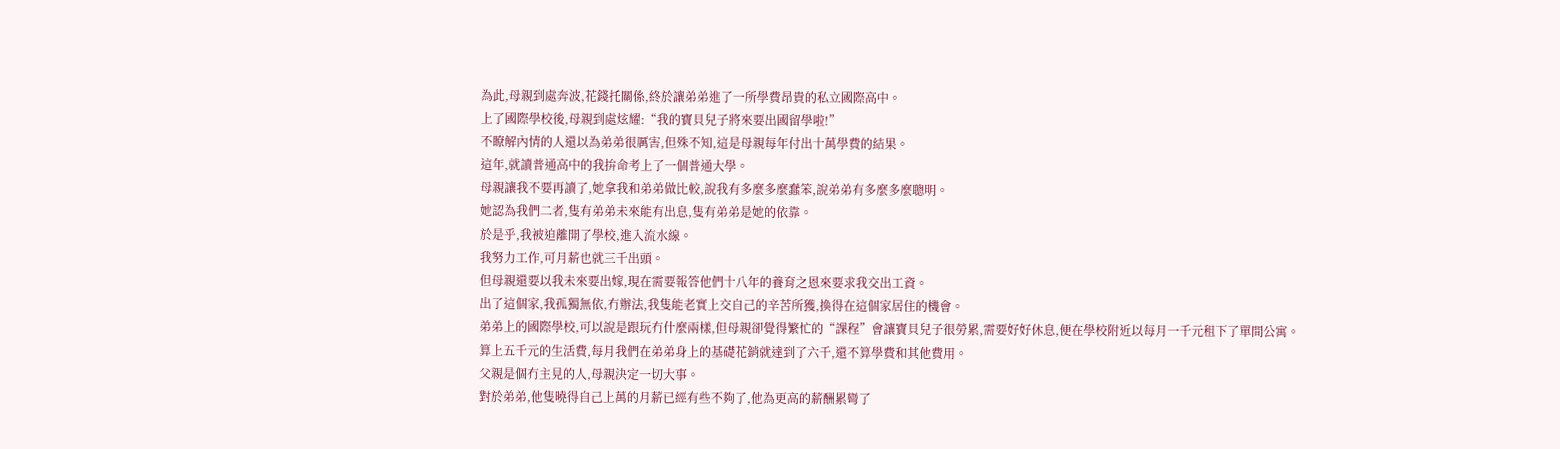為此,母親到處奔波,花錢托關係,終於讓弟弟進了一所學費昂貴的私立國際高中。
上了國際學校後,母親到處炫耀:“我的寶貝兒子將來要出國留學啦!”
不瞭解內情的人還以為弟弟很厲害,但殊不知,這是母親每年付出十萬學費的結果。
這年,就讀普通高中的我拚命考上了一個普通大學。
母親讓我不要再讀了,她拿我和弟弟做比較,說我有多麼多麼蠢笨,說弟弟有多麼多麼聰明。
她認為我們二者,隻有弟弟未來能有出息,隻有弟弟是她的依靠。
於是乎,我被迫離開了學校,進入流水線。
我努力工作,可月薪也就三千出頭。
但母親還要以我未來要出嫁,現在需要報答他們十八年的養育之恩來要求我交出工資。
出了這個家,我孤獨無依,冇辦法,我隻能老實上交自己的辛苦所獲,換得在這個家居住的機會。
弟弟上的國際學校,可以說是跟玩冇什麼兩樣,但母親卻覺得繁忙的“課程”會讓寶貝兒子很勞累,需要好好休息,便在學校附近以每月一千元租下了單間公寓。
算上五千元的生活費,每月我們在弟弟身上的基礎花銷就達到了六千,還不算學費和其他費用。
父親是個冇主見的人,母親決定一切大事。
對於弟弟,他隻曉得自己上萬的月薪已經有些不夠了,他為更高的薪酬累彎了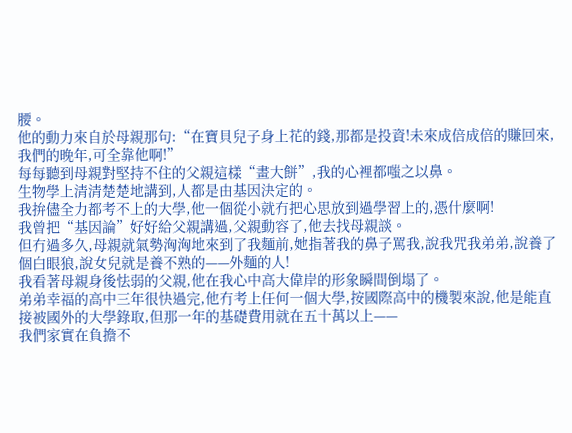腰。
他的動力來自於母親那句:“在寶貝兒子身上花的錢,那都是投資!未來成倍成倍的賺回來,我們的晚年,可全靠他啊!”
每每聽到母親對堅持不住的父親這樣“畫大餅”,我的心裡都嗤之以鼻。
生物學上清清楚楚地講到,人都是由基因決定的。
我拚儘全力都考不上的大學,他一個從小就冇把心思放到過學習上的,憑什麼啊!
我曾把“基因論”好好給父親講過,父親動容了,他去找母親談。
但冇過多久,母親就氣勢洶洶地來到了我麵前,她指著我的鼻子罵我,說我咒我弟弟,說養了個白眼狼,說女兒就是養不熟的——外麵的人!
我看著母親身後怯弱的父親,他在我心中高大偉岸的形象瞬間倒塌了。
弟弟幸福的高中三年很快過完,他冇考上任何一個大學,按國際高中的機製來說,他是能直接被國外的大學錄取,但那一年的基礎費用就在五十萬以上——
我們家實在負擔不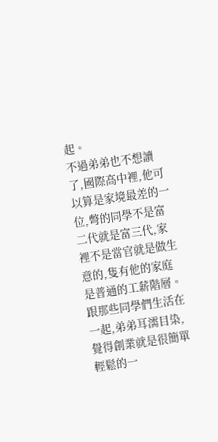起。
不過弟弟也不想讀了,國際高中裡,他可以算是家境最差的一位,彆的同學不是富二代就是富三代,家裡不是當官就是做生意的,隻有他的家庭是普通的工薪階層。
跟那些同學們生活在一起,弟弟耳濡目染,覺得創業就是很簡單輕鬆的一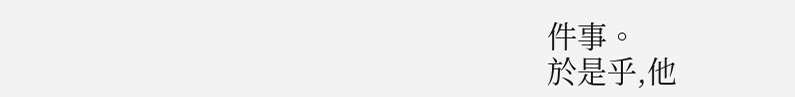件事。
於是乎,他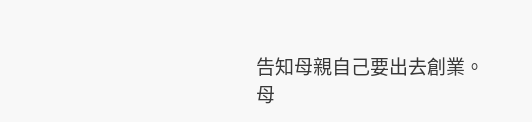告知母親自己要出去創業。
母